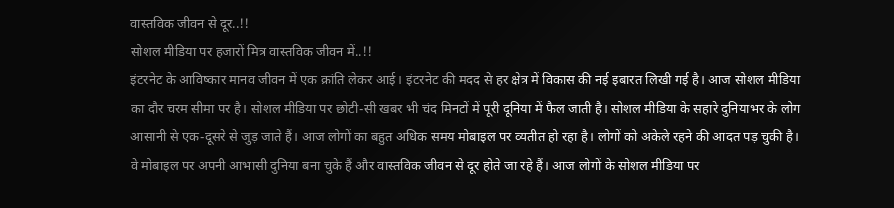वास्तविक जीवन से दूर..!!
सोशल मीडिया पर हजारों मित्र वास्तविक जीवन में..!!
इंटरनेट के आविष्कार मानव जीवन में एक क्रांति लेकर आई। इंटरनेट की मदद से हर क्षेत्र में विकास की नई इबारत लिखी गई है। आज सोशल मीडिया का दौर चरम सीमा पर है। सोशल मीडिया पर छोटी-सी खबर भी चंद मिनटों में पूरी दूनिया में फैल जाती है। सोशल मीडिया के सहारे दुनियाभर के लोग आसानी से एक-दूसरे से जुड़ जाते हैं। आज लोगों का बहुत अधिक समय मोबाइल पर व्यतीत हो रहा है। लोगों को अकेले रहने की आदत पड़ चुकी है। वे मोबाइल पर अपनी आभासी दुनिया बना चुके हैं और वास्तविक जीवन से दूर होते जा रहे हैं। आज लोगों के सोशल मीडिया पर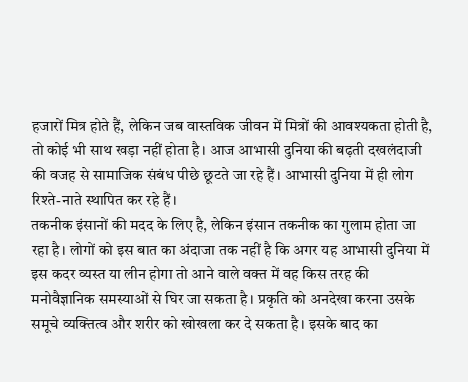हजारों मित्र होते हैं, लेकिन जब वास्तविक जीवन में मित्रों की आवश्यकता होती है, तो कोई भी साथ खड़ा नहीं होता है। आज आभासी दुनिया की बढ़ती दखलंदाजी की वजह से सामाजिक संबंध पीछे छूटते जा रहे हैं। आभासी दुनिया में ही लोग रिश्ते-नाते स्थापित कर रहे हैं।
तकनीक इंसानों की मदद के लिए है, लेकिन इंसान तकनीक का गुलाम होता जा रहा है। लोगों को इस बात का अंदाजा तक नहीं है कि अगर यह आभासी दुनिया में इस कदर व्यस्त या लीन होगा तो आने वाले वक्त में वह किस तरह की मनोवैज्ञानिक समस्याओं से घिर जा सकता है। प्रकृति को अनदेखा करना उसके समूचे व्यक्तित्व और शरीर को खोखला कर दे सकता है। इसके बाद का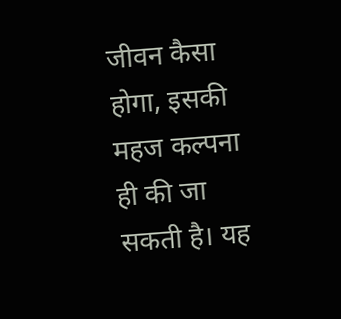जीवन कैसा होगा, इसकी महज कल्पना ही की जा सकती है। यह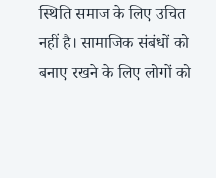स्थिति समाज के लिए उचित नहीं है। सामाजिक संबंधों को बनाए रखने के लिए लोगों को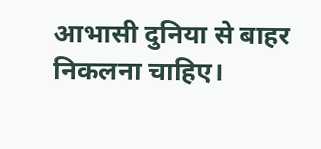आभासी दुनिया से बाहर निकलना चाहिए।